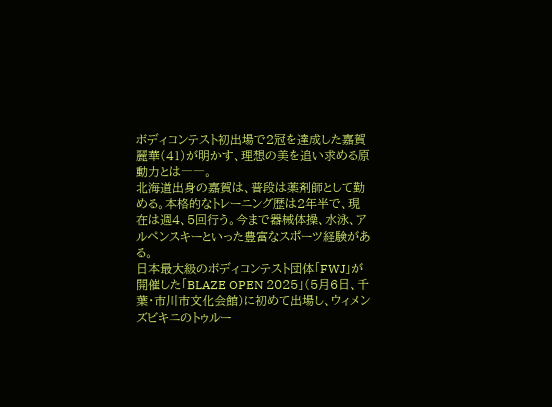ボディコンテスト初出場で2冠を達成した嘉賀麗華(41)が明かす、理想の美を追い求める原動力とは――。
北海道出身の嘉賀は、普段は薬剤師として勤める。本格的なトレーニング歴は2年半で、現在は週4、5回行う。今まで器械体操、水泳、アルペンスキーといった豊富なスポーツ経験がある。
日本最大級のボディコンテスト団体「FWJ」が開催した「BLAZE OPEN 2025」(5月6日、千葉・市川市文化会館)に初めて出場し、ウィメンズビキニのトゥルー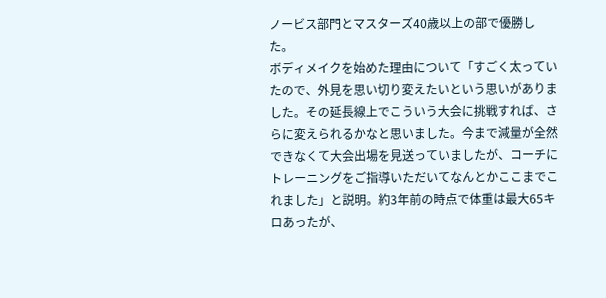ノービス部門とマスターズ40歳以上の部で優勝した。
ボディメイクを始めた理由について「すごく太っていたので、外見を思い切り変えたいという思いがありました。その延長線上でこういう大会に挑戦すれば、さらに変えられるかなと思いました。今まで減量が全然できなくて大会出場を見送っていましたが、コーチにトレーニングをご指導いただいてなんとかここまでこれました」と説明。約3年前の時点で体重は最大65キロあったが、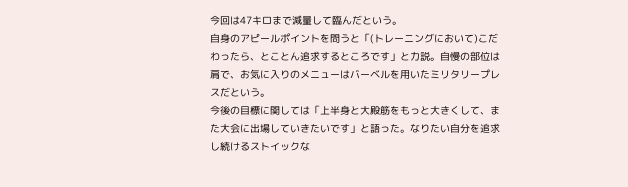今回は47キロまで減量して臨んだという。
自身のアピールポイントを問うと「(トレーニングにおいて)こだわったら、とことん追求するところです」と力説。自慢の部位は肩で、お気に入りのメニューはバーベルを用いたミリタリープレスだという。
今後の目標に関しては「上半身と大殿筋をもっと大きくして、また大会に出場していきたいです」と語った。なりたい自分を追求し続けるストイックな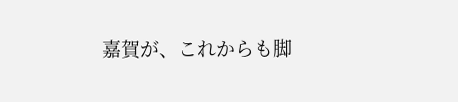嘉賀が、これからも脚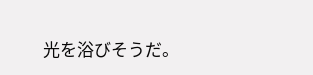光を浴びそうだ。